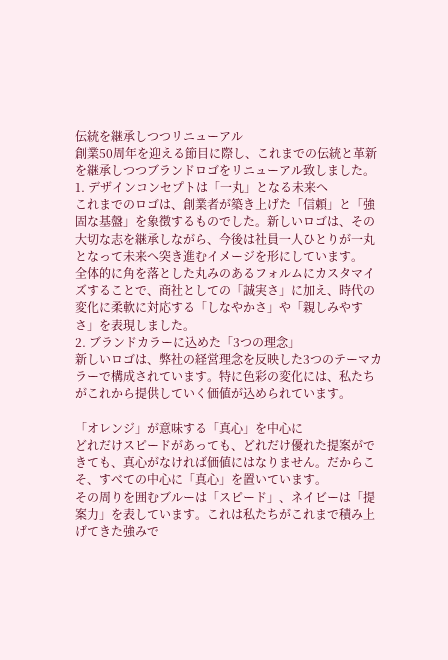伝統を継承しつつリニューアル
創業50周年を迎える節目に際し、これまでの伝統と革新を継承しつつブランドロゴをリニューアル致しました。
1. デザインコンセプトは「一丸」となる未来へ
これまでのロゴは、創業者が築き上げた「信頼」と「強固な基盤」を象徴するものでした。新しいロゴは、その大切な志を継承しながら、今後は社員一人ひとりが一丸となって未来へ突き進むイメージを形にしています。
全体的に角を落とした丸みのあるフォルムにカスタマイズすることで、商社としての「誠実さ」に加え、時代の変化に柔軟に対応する「しなやかさ」や「親しみやすさ」を表現しました。
2. ブランドカラーに込めた「3つの理念」
新しいロゴは、弊社の経営理念を反映した3つのテーマカラーで構成されています。特に色彩の変化には、私たちがこれから提供していく価値が込められています。

「オレンジ」が意味する「真心」を中心に
どれだけスピードがあっても、どれだけ優れた提案ができても、真心がなければ価値にはなりません。だからこそ、すべての中心に「真心」を置いています。
その周りを囲むブルーは「スピード」、ネイビーは「提案力」を表しています。これは私たちがこれまで積み上げてきた強みで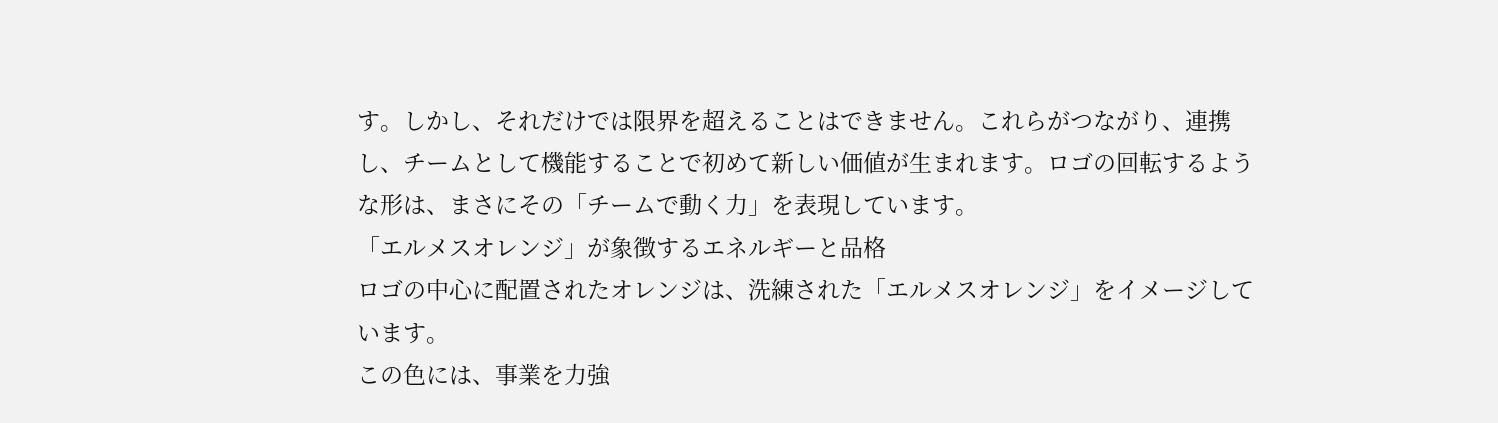す。しかし、それだけでは限界を超えることはできません。これらがつながり、連携し、チームとして機能することで初めて新しい価値が生まれます。ロゴの回転するような形は、まさにその「チームで動く力」を表現しています。
「エルメスオレンジ」が象徴するエネルギーと品格
ロゴの中心に配置されたオレンジは、洗練された「エルメスオレンジ」をイメージしています。
この色には、事業を力強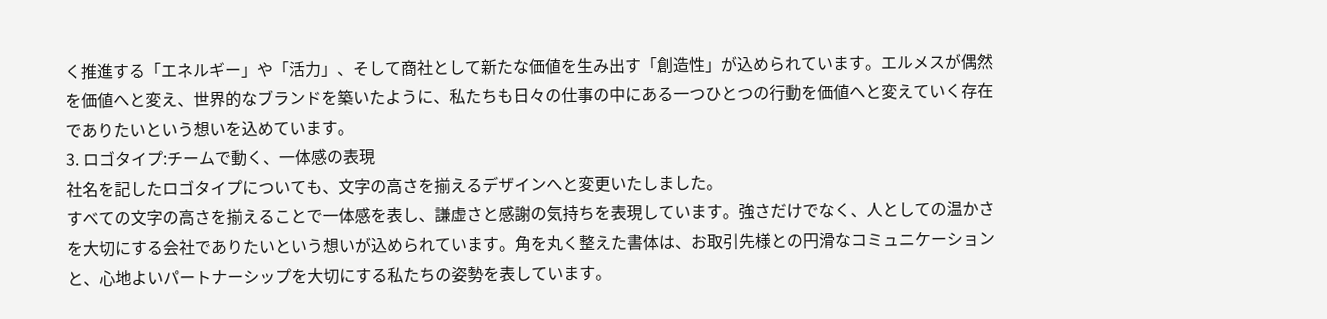く推進する「エネルギー」や「活力」、そして商社として新たな価値を生み出す「創造性」が込められています。エルメスが偶然を価値へと変え、世界的なブランドを築いたように、私たちも日々の仕事の中にある一つひとつの行動を価値へと変えていく存在でありたいという想いを込めています。
3. ロゴタイプ:チームで動く、一体感の表現
社名を記したロゴタイプについても、文字の高さを揃えるデザインへと変更いたしました。
すべての文字の高さを揃えることで一体感を表し、謙虚さと感謝の気持ちを表現しています。強さだけでなく、人としての温かさを大切にする会社でありたいという想いが込められています。角を丸く整えた書体は、お取引先様との円滑なコミュニケーションと、心地よいパートナーシップを大切にする私たちの姿勢を表しています。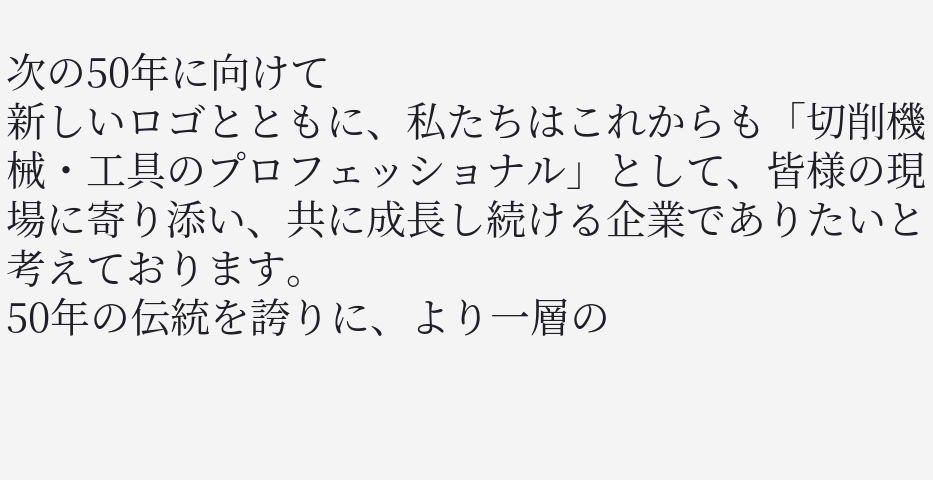次の50年に向けて
新しいロゴとともに、私たちはこれからも「切削機械・工具のプロフェッショナル」として、皆様の現場に寄り添い、共に成長し続ける企業でありたいと考えております。
50年の伝統を誇りに、より一層の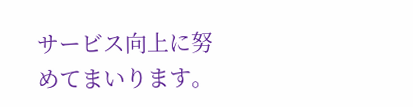サービス向上に努めてまいります。